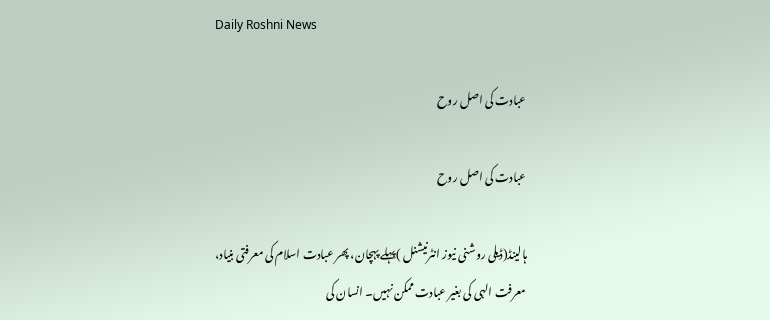Daily Roshni News

عبادت کی اصل روح

عبادت کی اصل روح

ہالینڈ(ڈیلی روشنی نیوز انٹرنیشنل )پہلے پہچان، پھر عبادت اسلام کی معرفتی بنیاد، معرفت الہی کی بغیر عبادت ممکن نہیں۔ انسان کی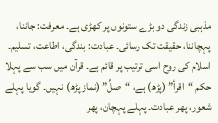مذہبی زندگی دو بڑے ستونوں پر کھڑی ہے۔ معرفت: جاننا، پہچاننا، حقیقت تک رسائی۔ عبادت: بندگی، اطاعت، تسلیم۔ اسلام کی روح اسی ترتیب پر قائم ہے۔ قرآن میں سب سے پہلا حکم “اقرأ” (پڑھ) ہے، “صلِّ” (نماز پڑھ) نہیں۔ گویا پہلے شعور، پھر عبادت۔ پہلے پہچان، پھر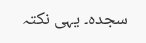سجدہ۔ یہی نکتہ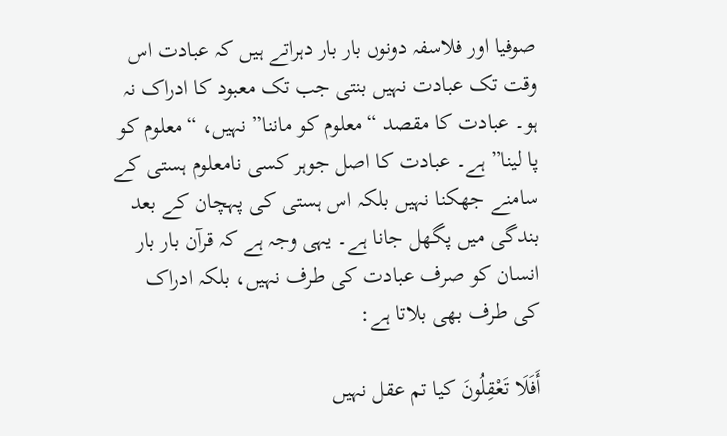صوفیا اور فلاسفہ دونوں بار بار دہراتے ہیں کہ عبادت اس وقت تک عبادت نہیں بنتی جب تک معبود کا ادراک نہ ہو۔ عبادت کا مقصد “معلوم کو ماننا” نہیں، “معلوم کو پا لینا” ہے۔ عبادت کا اصل جوہر کسی نامعلوم ہستی کے سامنے جھکنا نہیں بلکہ اس ہستی کی پہچان کے بعد بندگی میں پگھل جانا ہے۔ یہی وجہ ہے کہ قرآن بار بار انسان کو صرف عبادت کی طرف نہیں، بلکہ ادراک کی طرف بھی بلاتا ہے:

أَفَلَا تَعْقِلُونَ کیا تم عقل نہیں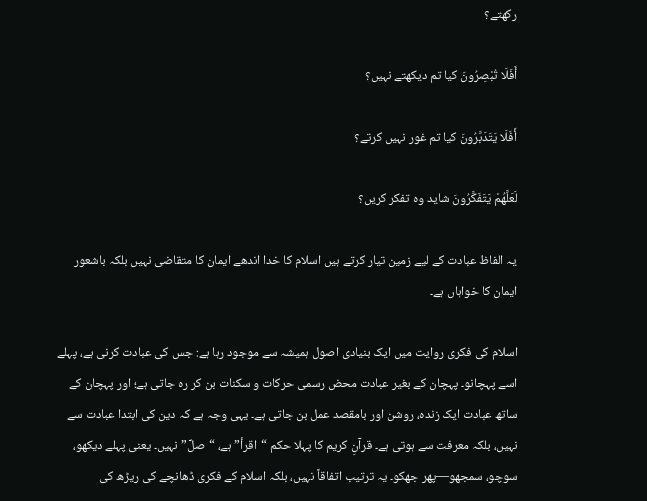رکھتے؟

أَفَلَا تُبْصِرُونَ کیا تم دیکھتے نہیں؟

أَفَلَا يَتَدَبَّرُونَ کیا تم غور نہیں کرتے؟

لَعَلَّهُمْ يَتَفَكَّرُونَ شاید وہ تفکر کریں؟

یہ الفاظ عبادت کے لیے زمین تیار کرتے ہیں اسلام کا خدا اندھے ایمان کا متقاضی نہیں بلکہ باشعور ایمان کا خواہاں ہے۔

اسلام کی فکری روایت میں ایک بنیادی اصول ہمیشہ سے موجود رہا ہے: جس کی عبادت کرنی ہے، پہلے اسے پہچانو۔ پہچان کے بغیر عبادت محض رسمی حرکات و سکنات بن کر رہ جاتی ہے؛ اور پہچان کے ساتھ عبادت ایک زندہ، روشن اور بامقصد عمل بن جاتی ہے۔ یہی وجہ ہے کہ دین کی ابتدا عبادت سے نہیں، بلکہ معرفت سے ہوتی ہے۔ قرآنِ کریم کا پہلا حکم “اقرأ” ہے، “صلِّ” نہیں۔ یعنی پہلے دیکھو، سوچو، سمجھو—پھر جھکو۔ یہ ترتیب اتفاقاً نہیں، بلکہ اسلام کے فکری ڈھانچے کی ریڑھ کی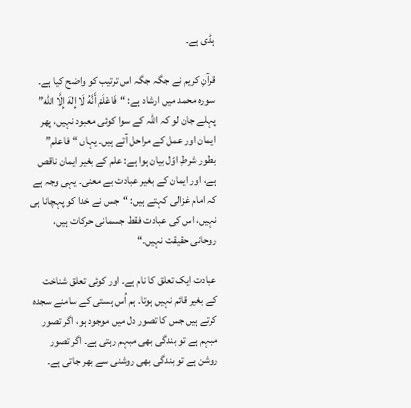ہڈی ہے۔

قرآنِ کریم نے جگہ جگہ اس ترتیب کو واضح کیا ہے۔ سورہ محمد میں ارشاد ہے: “فَاعْلَمْ أَنَّهُ لَا إِلٰهَ إِلَّا اللّٰه” پہلے جان لو کہ اللہ کے سوا کوئی معبود نہیں، پھر ایمان اور عمل کے مراحل آتے ہیں۔ یہاں “فاعلم” بطور شرطِ اوّل بیان ہوا ہے: علم کے بغیر ایمان ناقص ہے، اور ایمان کے بغیر عبادت بے معنی۔ یہی وجہ ہے کہ امام غزالی کہتے ہیں: “جس نے خدا کو پہچانا ہی نہیں، اس کی عبادت فقط جسمانی حرکات ہیں، روحانی حقیقت نہیں۔“

عبادت ایک تعلق کا نام ہے۔ اور کوئی تعلق شناخت کے بغیر قائم نہیں ہوتا۔ ہم اُس ہستی کے سامنے سجدہ کرتے ہیں جس کا تصور دل میں موجود ہو، اگر تصور مبہم ہے تو بندگی بھی مبہم رہتی ہے۔ اگر تصور روشن ہے تو بندگی بھی روشنی سے بھر جاتی ہے۔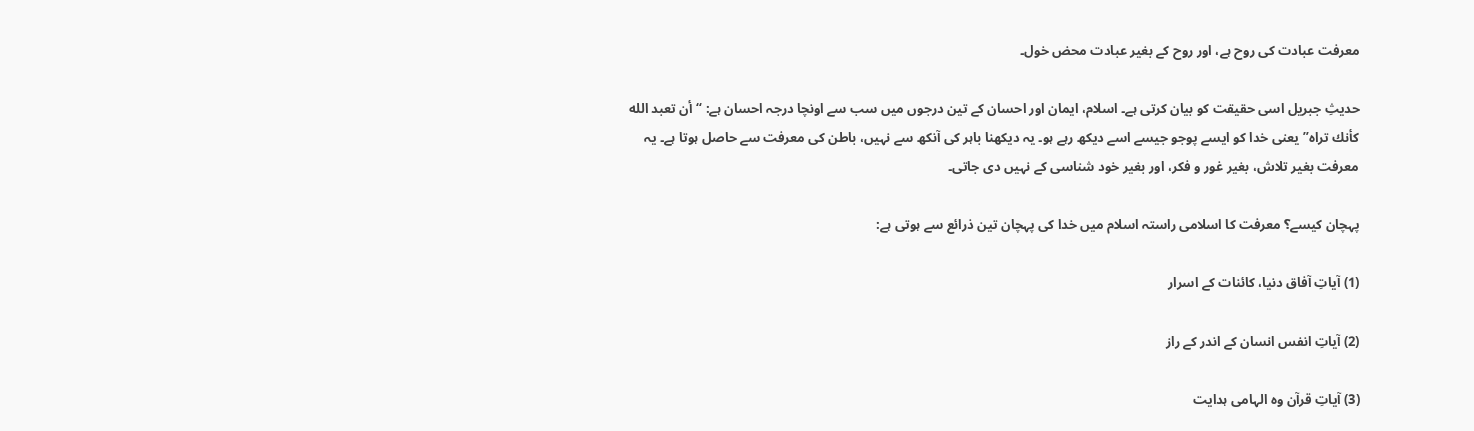معرفت عبادت کی روح ہے، اور روح کے بغیر عبادت محض خول۔

حدیثِ جبریل اسی حقیقت کو بیان کرتی ہے۔ اسلام، ایمان اور احسان کے تین درجوں میں سب سے اونچا درجہ احسان ہے: “أن تعبد الله كأنك تراه”یعنی خدا کو ایسے پوجو جیسے اسے دیکھ رہے ہو۔ یہ دیکھنا باہر کی آنکھ سے نہیں، باطن کی معرفت سے حاصل ہوتا ہے۔ یہ معرفت بغیر تلاش، بغیر غور و فکر، اور بغیر خود شناسی کے نہیں دی جاتی۔

پہچان کیسے؟ معرفت کا اسلامی راستہ اسلام میں خدا کی پہچان تین ذرائع سے ہوتی ہے:

(1) آیاتِ آفاق دنیا، کائنات کے اسرار

(2) آیاتِ انفس انسان کے اندر کے راز

(3) آیاتِ قرآن وہ الہامی ہدایت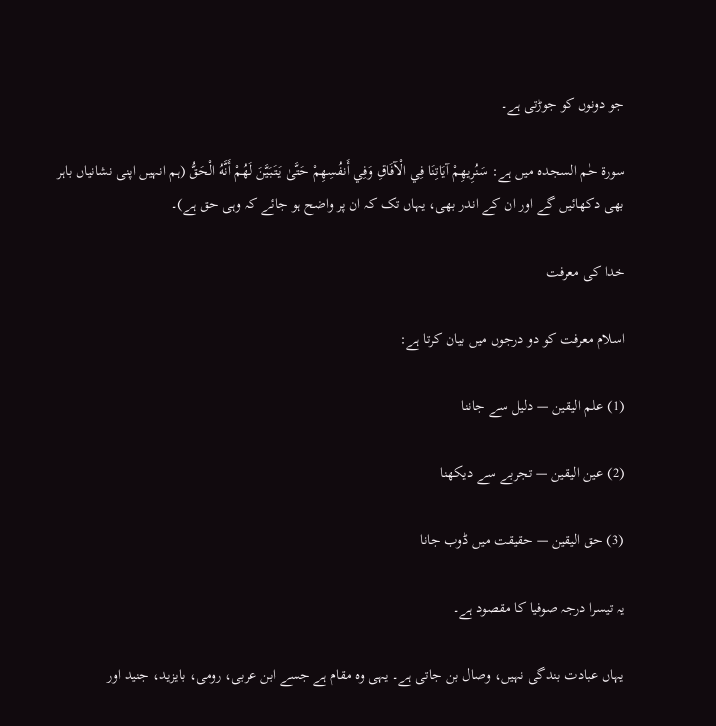جو دونوں کو جوڑتی ہے۔

سورۃ حٰم السجدہ میں ہے: سَنُرِيهِمْ آيَاتِنَا فِي الْآفَاقِ وَفِي أَنفُسِهِمْ حَتَّىٰ يَتَبَيَّنَ لَهُمْ أَنَّهُ الْحَقُّ (ہم انہیں اپنی نشانیاں باہر بھی دکھائیں گے اور ان کے اندر بھی، یہاں تک کہ ان پر واضح ہو جائے کہ وہی حق ہے)۔

خدا کی معرفت

اسلام معرفت کو دو درجوں میں بیان کرتا ہے:

(1) علم الیقین — دلیل سے جاننا

(2) عین الیقین — تجربے سے دیکھنا

(3) حق الیقین — حقیقت میں ڈوب جانا

یہ تیسرا درجہ صوفیا کا مقصود ہے۔

یہاں عبادت بندگی نہیں، وصال بن جاتی ہے۔ یہی وہ مقام ہے جسے ابن عربی، رومی، بایزید، جنید اور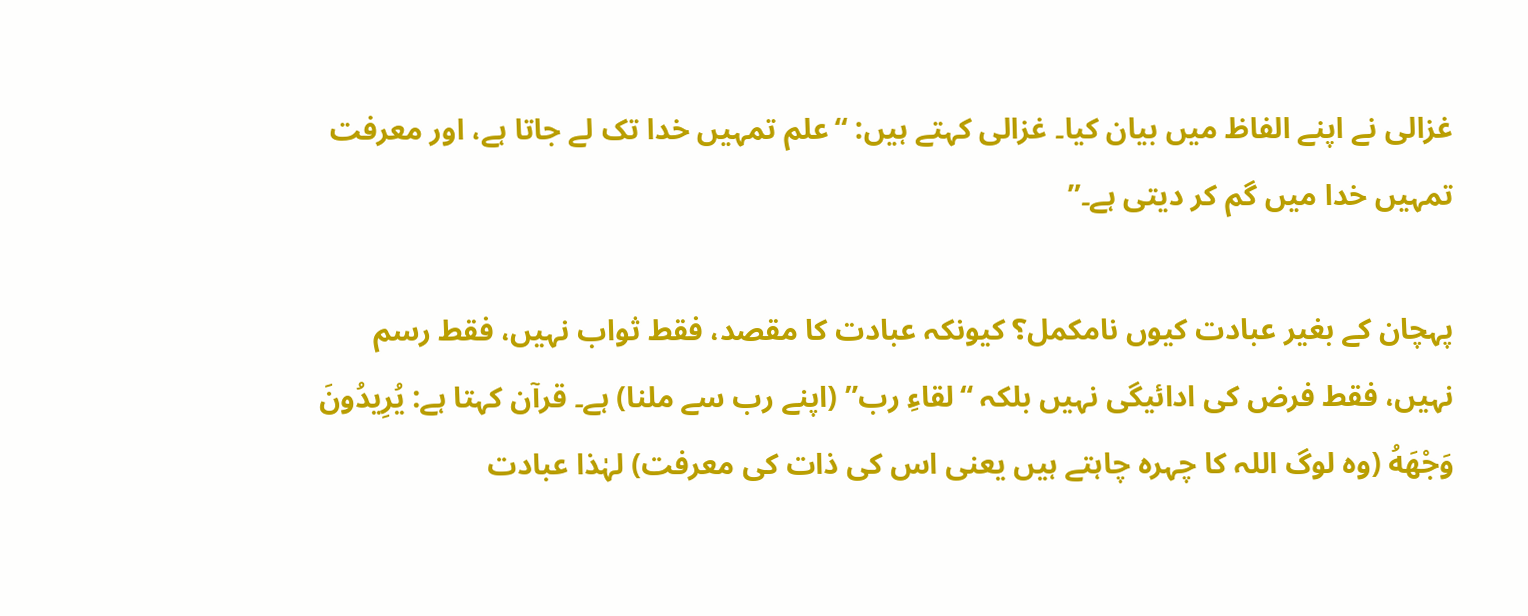غزالی نے اپنے الفاظ میں بیان کیا۔ غزالی کہتے ہیں: “علم تمہیں خدا تک لے جاتا ہے، اور معرفت تمہیں خدا میں گم کر دیتی ہے۔”

پہچان کے بغیر عبادت کیوں نامکمل؟ کیونکہ عبادت کا مقصد، فقط ثواب نہیں، فقط رسم نہیں، فقط فرض کی ادائیگی نہیں بلکہ “لقاءِ رب” (اپنے رب سے ملنا) ہے۔ قرآن کہتا ہے: یُرِيدُونَ وَجْهَهُ (وہ لوگ اللہ کا چہرہ چاہتے ہیں یعنی اس کی ذات کی معرفت) لہٰذا عبادت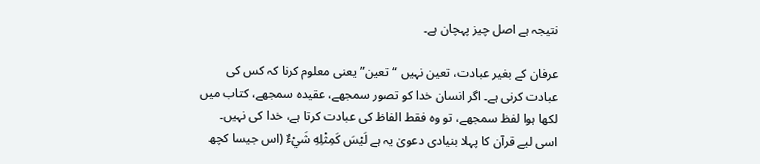نتیجہ ہے اصل چیز پہچان ہے۔

عرفان کے بغیر عبادت، تعین نہیں “تعین” یعنی معلوم کرنا کہ کس کی عبادت کرنی ہے۔ اگر انسان خدا کو تصور سمجھے، عقیدہ سمجھے، کتاب میں لکھا ہوا لفظ سمجھے، تو وہ فقط الفاظ کی عبادت کرتا ہے، خدا کی نہیں۔ اسی لیے قرآن کا پہلا بنیادی دعویٰ یہ ہے لَيْسَ كَمِثْلِهِ شَيْءٌ (اس جیسا کچھ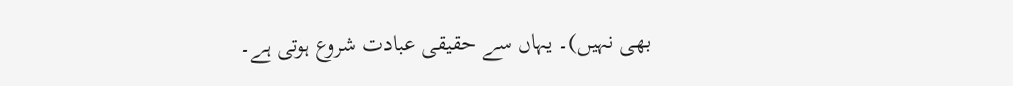بھی نہیں)۔ یہاں سے حقیقی عبادت شروع ہوتی ہے۔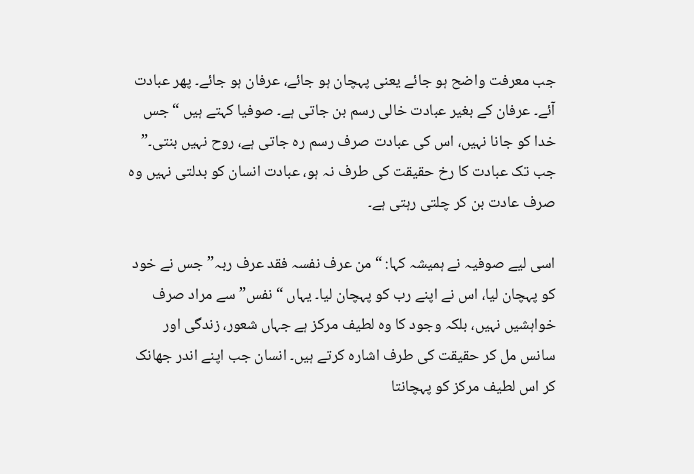جب معرفت واضح ہو جائے یعنی پہچان ہو جائے، عرفان ہو جائے۔ پھر عبادت آئے۔ عرفان کے بغیر عبادت خالی رسم بن جاتی ہے۔ صوفیا کہتے ہیں “جس خدا کو جانا نہیں، اس کی عبادت صرف رسم رہ جاتی ہے، روح نہیں بنتی۔” جب تک عبادت کا رخ حقیقت کی طرف نہ ہو، عبادت انسان کو بدلتی نہیں وہ صرف عادت بن کر چلتی رہتی ہے۔

اسی لیے صوفیہ نے ہمیشہ کہا: “من عرف نفسہ فقد عرف ربہ”جس نے خود کو پہچان لیا، اس نے اپنے رب کو پہچان لیا۔ یہاں “نفس” سے مراد صرف خواہشیں نہیں، بلکہ وجود کا وہ لطیف مرکز ہے جہاں شعور، زندگی اور سانس مل کر حقیقت کی طرف اشارہ کرتے ہیں۔ انسان جب اپنے اندر جھانک کر اس لطیف مرکز کو پہچانتا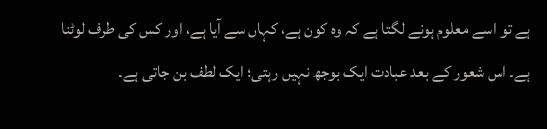ہے تو اسے معلوم ہونے لگتا ہے کہ وہ کون ہے، کہاں سے آیا ہے، اور کس کی طرف لوٹنا ہے۔ اس شعور کے بعد عبادت ایک بوجھ نہیں رہتی؛ ایک لطف بن جاتی ہے۔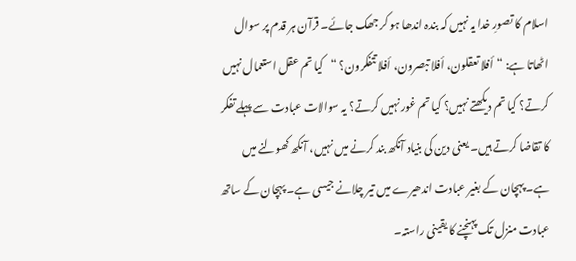اسلام کا تصورِ خدا یہ نہیں کہ بندہ اندھا ہو کر جھک جائے۔ قرآن ہر قدم پر سوال اٹھاتا ہے: “أفلا تعقلون، أفلا تبصرون، أفلا تتفکرون؟ “کیا تم عقل استعمال نہیں کرتے؟ کیا تم دیکھتے نہیں؟ کیا تم غور نہیں کرتے؟ یہ سوالات عبادت سے پہلے تفکر کا تقاضا کرتے ہیں۔ یعنی دین کی بنیاد آنکھ بند کرنے میں نہیں، آنکھ کھولنے میں ہے۔ پہچان کے بغیر عبادت اندھیرے میں تیر چلانے جیسی ہے۔ پہچان کے ساتھ عبادت منزل تک پہنچنے کا یقینی راستہ۔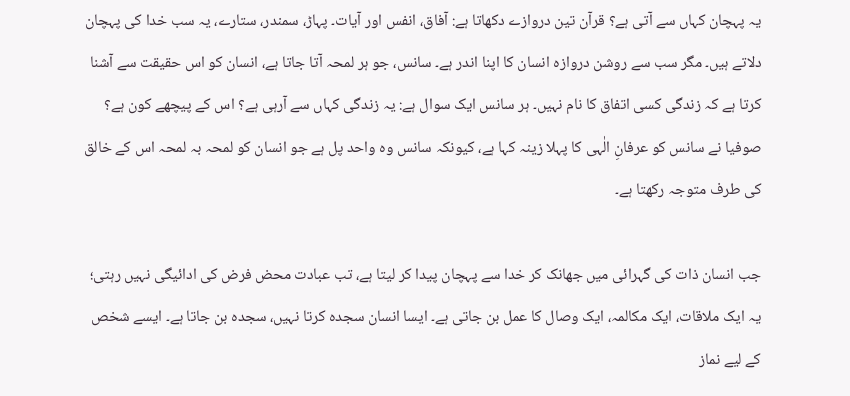یہ پہچان کہاں سے آتی ہے؟ قرآن تین دروازے دکھاتا ہے: آفاق، انفس اور آیات۔ پہاڑ، سمندر، ستارے، یہ سب خدا کی پہچان دلاتے ہیں۔ مگر سب سے روشن دروازہ انسان کا اپنا اندر ہے۔ سانس، جو ہر لمحہ آتا جاتا ہے، انسان کو اس حقیقت سے آشنا کرتا ہے کہ زندگی کسی اتفاق کا نام نہیں۔ ہر سانس ایک سوال ہے: یہ زندگی کہاں سے آرہی ہے؟ اس کے پیچھے کون ہے؟ صوفیا نے سانس کو عرفانِ الٰہی کا پہلا زینہ کہا ہے، کیونکہ سانس وہ واحد پل ہے جو انسان کو لمحہ بہ لمحہ اس کے خالق کی طرف متوجہ رکھتا ہے۔

جب انسان ذات کی گہرائی میں جھانک کر خدا سے پہچان پیدا کر لیتا ہے، تب عبادت محض فرض کی ادائیگی نہیں رہتی؛ یہ ایک ملاقات، ایک مکالمہ، ایک وصال کا عمل بن جاتی ہے۔ ایسا انسان سجدہ کرتا نہیں، سجدہ بن جاتا ہے۔ ایسے شخص کے لیے نماز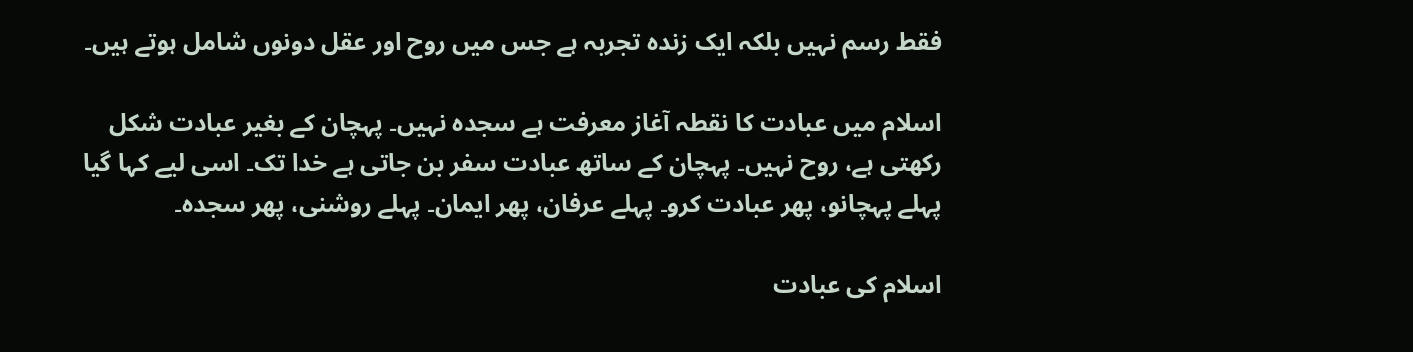فقط رسم نہیں بلکہ ایک زندہ تجربہ ہے جس میں روح اور عقل دونوں شامل ہوتے ہیں۔

اسلام میں عبادت کا نقطہ آغاز معرفت ہے سجدہ نہیں۔ پہچان کے بغیر عبادت شکل رکھتی ہے، روح نہیں۔ پہچان کے ساتھ عبادت سفر بن جاتی ہے خدا تک۔ اسی لیے کہا گیا پہلے پہچانو، پھر عبادت کرو۔ پہلے عرفان، پھر ایمان۔ پہلے روشنی، پھر سجدہ۔

اسلام کی عبادت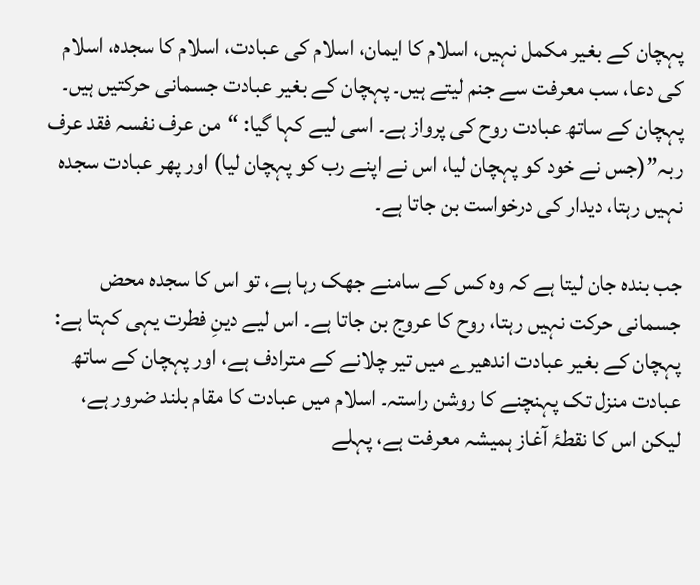پہچان کے بغیر مکمل نہیں، اسلام کا ایمان، اسلام کی عبادت، اسلام کا سجدہ، اسلام کی دعا، سب معرفت سے جنم لیتے ہیں۔ پہچان کے بغیر عبادت جسمانی حرکتیں ہیں۔ پہچان کے ساتھ عبادت روح کی پرواز ہے۔ اسی لیے کہا گیا: “من عرف نفسہ فقد عرف ربہ”(جس نے خود کو پہچان لیا، اس نے اپنے رب کو پہچان لیا) اور پھر عبادت سجدہ نہیں رہتا، دیدار کی درخواست بن جاتا ہے۔

جب بندہ جان لیتا ہے کہ وہ کس کے سامنے جھک رہا ہے، تو اس کا سجدہ محض جسمانی حرکت نہیں رہتا، روح کا عروج بن جاتا ہے۔ اس لیے دینِ فطرت یہی کہتا ہے: پہچان کے بغیر عبادت اندھیرے میں تیر چلانے کے مترادف ہے، اور پہچان کے ساتھ عبادت منزل تک پہنچنے کا روشن راستہ۔ اسلام میں عبادت کا مقام بلند ضرور ہے، لیکن اس کا نقطۂ آغاز ہمیشہ معرفت ہے، پہلے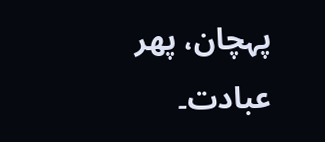پہچان، پھر عبادت۔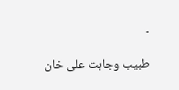۔

طبیب وجاہت علی خان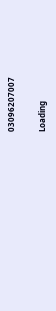03096207007

Loading